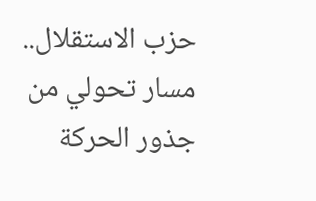حزب الاستقلال.. مسار تحولي من جذور الحركة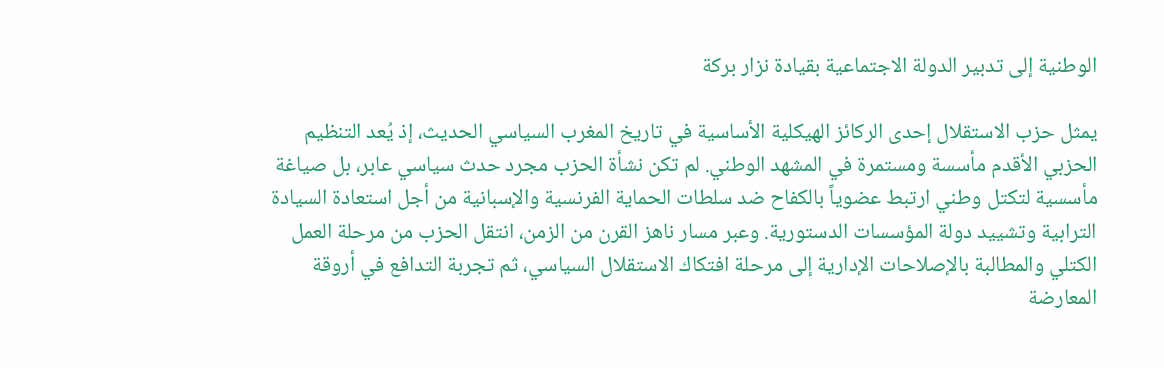الوطنية إلى تدبير الدولة الاجتماعية بقيادة نزار بركة

يمثل حزب الاستقلال إحدى الركائز الهيكلية الأساسية في تاريخ المغرب السياسي الحديث، إذ يُعد التنظيم الحزبي الأقدم مأسسة ومستمرة في المشهد الوطني. لم تكن نشأة الحزب مجرد حدث سياسي عابر، بل صياغة مأسسية لتكتل وطني ارتبط عضوياً بالكفاح ضد سلطات الحماية الفرنسية والإسبانية من أجل استعادة السيادة الترابية وتشييد دولة المؤسسات الدستورية. وعبر مسار ناهز القرن من الزمن، انتقل الحزب من مرحلة العمل الكتلي والمطالبة بالإصلاحات الإدارية إلى مرحلة افتكاك الاستقلال السياسي، ثم تجربة التدافع في أروقة المعارضة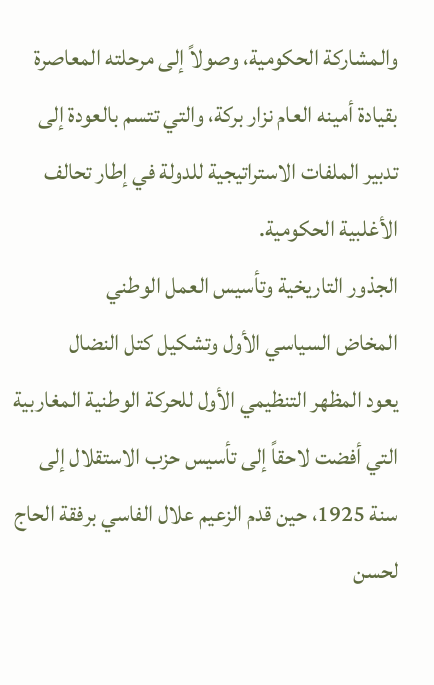والمشاركة الحكومية، وصولاً إلى مرحلته المعاصرة بقيادة أمينه العام نزار بركة، والتي تتسم بالعودة إلى تدبير الملفات الاستراتيجية للدولة في إطار تحالف الأغلبية الحكومية.
الجذور التاريخية وتأسيس العمل الوطني
المخاض السياسي الأول وتشكيل كتل النضال
يعود المظهر التنظيمي الأول للحركة الوطنية المغاربية التي أفضت لاحقاً إلى تأسيس حزب الاستقلال إلى سنة 1925، حين قدم الزعيم علال الفاسي برفقة الحاج لحسن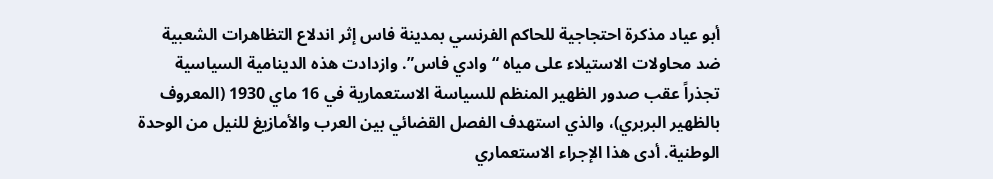أبو عياد مذكرة احتجاجية للحاكم الفرنسي بمدينة فاس إثر اندلاع التظاهرات الشعبية ضد محاولات الاستيلاء على مياه “وادي فاس”. وازدادت هذه الدينامية السياسية تجذراً عقب صدور الظهير المنظم للسياسة الاستعمارية في 16 ماي 1930 (المعروف بالظهير البربري)، والذي استهدف الفصل القضائي بين العرب والأمازيغ للنيل من الوحدة الوطنية. أدى هذا الإجراء الاستعماري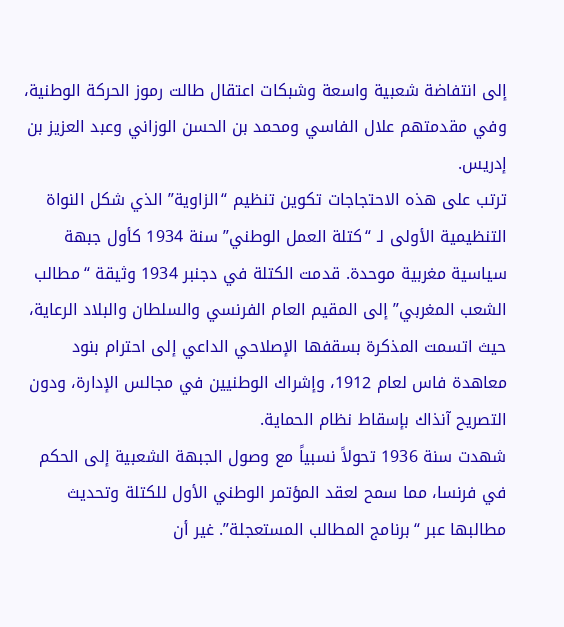إلى انتفاضة شعبية واسعة وشبكات اعتقال طالت رموز الحركة الوطنية، وفي مقدمتهم علال الفاسي ومحمد بن الحسن الوزاني وعبد العزيز بن إدريس.
ترتب على هذه الاحتجاجات تكوين تنظيم “الزاوية” الذي شكل النواة التنظيمية الأولى لـ “كتلة العمل الوطني” سنة 1934 كأول جبهة سياسية مغربية موحدة. قدمت الكتلة في دجنبر 1934 وثيقة “مطالب الشعب المغربي” إلى المقيم العام الفرنسي والسلطان والبلاد الرعاية، حيث اتسمت المذكرة بسقفها الإصلاحي الداعي إلى احترام بنود معاهدة فاس لعام 1912، وإشراك الوطنيين في مجالس الإدارة، ودون التصريح آنذاك بإسقاط نظام الحماية.
شهدت سنة 1936 تحولاً نسبياً مع وصول الجبهة الشعبية إلى الحكم في فرنسا، مما سمح لعقد المؤتمر الوطني الأول للكتلة وتحديث مطالبها عبر “برنامج المطالب المستعجلة”. غير أن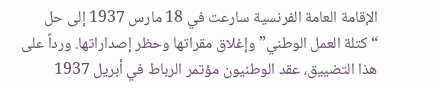الإقامة العامة الفرنسية سارعت في 18 مارس 1937 إلى حل “كتلة العمل الوطني” وإغلاق مقراتها وحظر إصداراتها. ورداً على هذا التضييق، عقد الوطنيون مؤتمر الرباط في أبريل 1937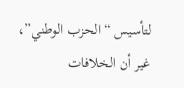لتأسيس “الحزب الوطني”، غير أن الخلافات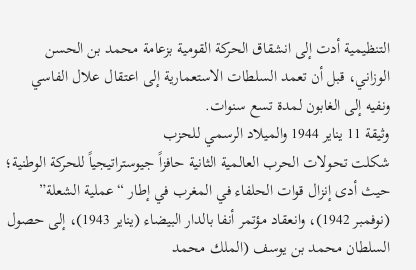التنظيمية أدت إلى انشقاق الحركة القومية بزعامة محمد بن الحسن الوزاني، قبل أن تعمد السلطات الاستعمارية إلى اعتقال علال الفاسي ونفيه إلى الغابون لمدة تسع سنوات.
وثيقة 11 يناير 1944 والميلاد الرسمي للحزب
شكلت تحولات الحرب العالمية الثانية حافزاً جيوستراتيجياً للحركة الوطنية؛ حيث أدى إنزال قوات الحلفاء في المغرب في إطار “عملية الشعلة” (نوفمبر 1942)، وانعقاد مؤتمر أنفا بالدار البيضاء (يناير 1943)، إلى حصول السلطان محمد بن يوسف (الملك محمد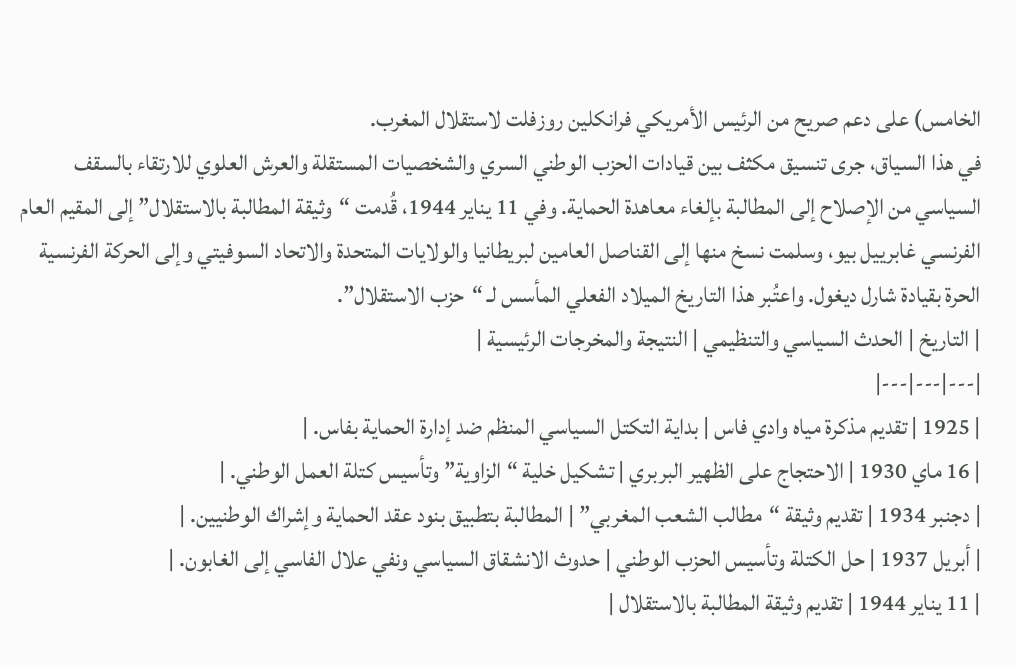الخامس) على دعم صريح من الرئيس الأمريكي فرانكلين روزفلت لاستقلال المغرب.
في هذا السياق، جرى تنسيق مكثف بين قيادات الحزب الوطني السري والشخصيات المستقلة والعرش العلوي للارتقاء بالسقف السياسي من الإصلاح إلى المطالبة بإلغاء معاهدة الحماية. وفي 11 يناير 1944، قُدمت “وثيقة المطالبة بالاستقلال” إلى المقيم العام الفرنسي غابرييل بيو، وسلمت نسخ منها إلى القناصل العامين لبريطانيا والولايات المتحدة والاتحاد السوفيتي وإلى الحركة الفرنسية الحرة بقيادة شارل ديغول. واعتُبر هذا التاريخ الميلاد الفعلي المأسس لـ “حزب الاستقلال”.
| التاريخ | الحدث السياسي والتنظيمي | النتيجة والمخرجات الرئيسية |
|---|---|---|
| 1925 | تقديم مذكرة مياه وادي فاس | بداية التكتل السياسي المنظم ضد إدارة الحماية بفاس. |
| 16 ماي 1930 | الاحتجاج على الظهير البربري | تشكيل خلية “الزاوية” وتأسيس كتلة العمل الوطني. |
| دجنبر 1934 | تقديم وثيقة “مطالب الشعب المغربي” | المطالبة بتطبيق بنود عقد الحماية وإشراك الوطنيين. |
| أبريل 1937 | حل الكتلة وتأسيس الحزب الوطني | حدوث الانشقاق السياسي ونفي علال الفاسي إلى الغابون. |
| 11 يناير 1944 | تقديم وثيقة المطالبة بالاستقلال |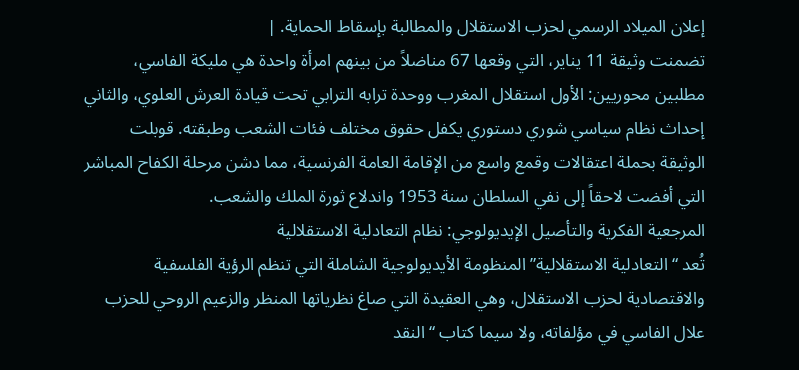إعلان الميلاد الرسمي لحزب الاستقلال والمطالبة بإسقاط الحماية. |
تضمنت وثيقة 11 يناير، التي وقعها 67 مناضلاً من بينهم امرأة واحدة هي مليكة الفاسي، مطلبين محوريين: الأول استقلال المغرب ووحدة ترابه الترابي تحت قيادة العرش العلوي، والثاني إحداث نظام سياسي شوري دستوري يكفل حقوق مختلف فئات الشعب وطبقته. قوبلت الوثيقة بحملة اعتقالات وقمع واسع من الإقامة العامة الفرنسية، مما دشن مرحلة الكفاح المباشر التي أفضت لاحقاً إلى نفي السلطان سنة 1953 واندلاع ثورة الملك والشعب.
المرجعية الفكرية والتأصيل الإيديولوجي: نظام التعادلية الاستقلالية
تُعد “التعادلية الاستقلالية” المنظومة الأيديولوجية الشاملة التي تنظم الرؤية الفلسفية والاقتصادية لحزب الاستقلال، وهي العقيدة التي صاغ نظرياتها المنظر والزعيم الروحي للحزب علال الفاسي في مؤلفاته، ولا سيما كتاب “النقد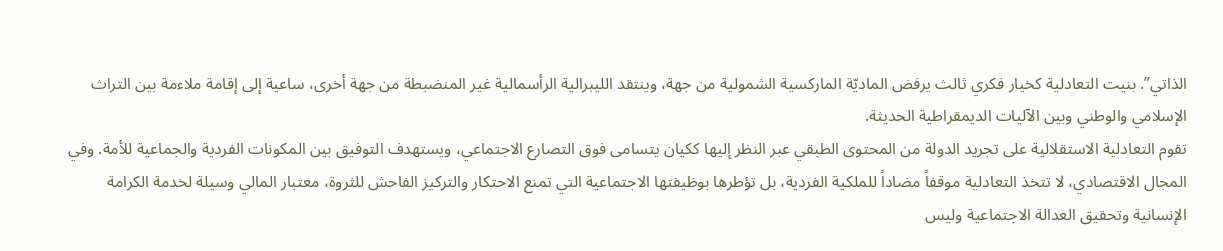الذاتي”. بنيت التعادلية كخيار فكري ثالث يرفض الماديّة الماركسية الشمولية من جهة، وينتقد الليبرالية الرأسمالية غير المنضبطة من جهة أخرى، ساعية إلى إقامة ملاءمة بين التراث الإسلامي والوطني وبين الآليات الديمقراطية الحديثة.
تقوم التعادلية الاستقلالية على تجريد الدولة من المحتوى الطبقي عبر النظر إليها ككيان يتسامى فوق التصارع الاجتماعي، ويستهدف التوفيق بين المكونات الفردية والجماعية للأمة. وفي المجال الاقتصادي، لا تتخذ التعادلية موقفاً مضاداً للملكية الفردية، بل تؤطرها بوظيفتها الاجتماعية التي تمنع الاحتكار والتركيز الفاحش للثروة، معتبار المالي وسيلة لخدمة الكرامة الإنسانية وتحقيق العدالة الاجتماعية وليس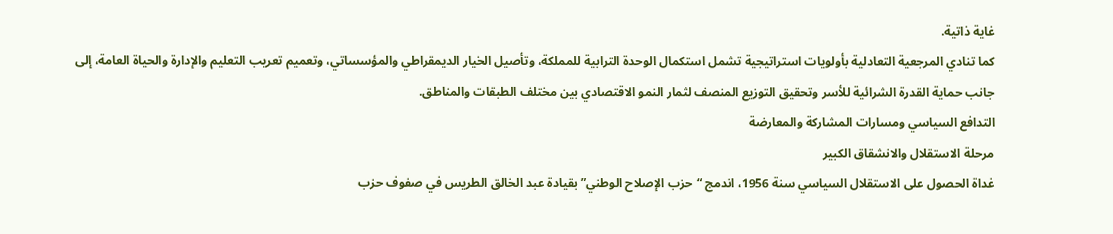غاية ذاتية.
كما تنادي المرجعية التعادلية بأولويات استراتيجية تشمل استكمال الوحدة الترابية للمملكة، وتأصيل الخيار الديمقراطي والمؤسساتي، وتعميم تعريب التعليم والإدارة والحياة العامة، إلى جانب حماية القدرة الشرائية للأسر وتحقيق التوزيع المنصف لثمار النمو الاقتصادي بين مختلف الطبقات والمناطق.
التدافع السياسي ومسارات المشاركة والمعارضة
مرحلة الاستقلال والانشقاق الكبير
غداة الحصول على الاستقلال السياسي سنة 1956، اندمج “حزب الإصلاح الوطني” بقيادة عبد الخالق الطريس في صفوف حزب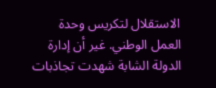الاستقلال لتكريس وحدة العمل الوطني. غير أن إدارة الدولة الشابة شهدت تجاذبات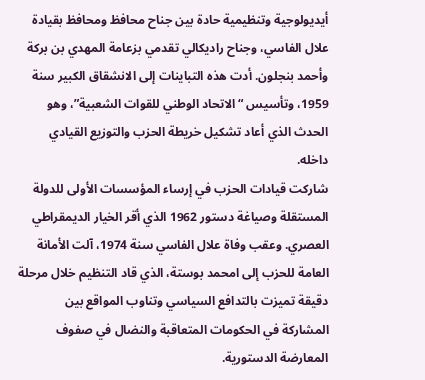أيديولوجية وتنظيمية حادة بين جناح محافظ ومحافظ بقيادة علال الفاسي، وجناح راديكالي تقدمي بزعامة المهدي بن بركة وأحمد بنجلون. أدت هذه التباينات إلى الانشقاق الكبير سنة 1959، وتأسيس “الاتحاد الوطني للقوات الشعبية”، وهو الحدث الذي أعاد تشكيل خريطة الحزب والتوزيع القيادي داخله.
شاركت قيادات الحزب في إرساء المؤسسات الأولى للدولة المستقلة وصياغة دستور 1962 الذي أقر الخيار الديمقراطي العصري. وعقب وفاة علال الفاسي سنة 1974، آلت الأمانة العامة للحزب إلى امحمد بوستة، الذي قاد التنظيم خلال مرحلة دقيقة تميزت بالتدافع السياسي وتناوب المواقع بين المشاركة في الحكومات المتعاقبة والنضال في صفوف المعارضة الدستورية.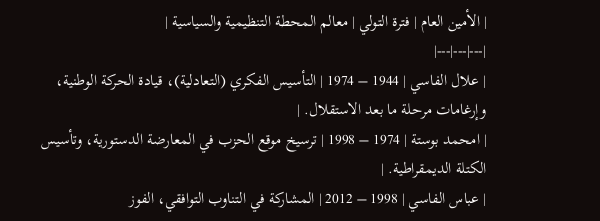| الأمين العام | فترة التولي | معالم المحطة التنظيمية والسياسية |
|---|---|---|
| علال الفاسي | 1944 – 1974 | التأسيس الفكري (التعادلية)، قيادة الحركة الوطنية، وإرغامات مرحلة ما بعد الاستقلال. |
| امحمد بوستة | 1974 – 1998 | ترسيخ موقع الحزب في المعارضة الدستورية، وتأسيس الكتلة الديمقراطية. |
| عباس الفاسي | 1998 – 2012 | المشاركة في التناوب التوافقي، الفوز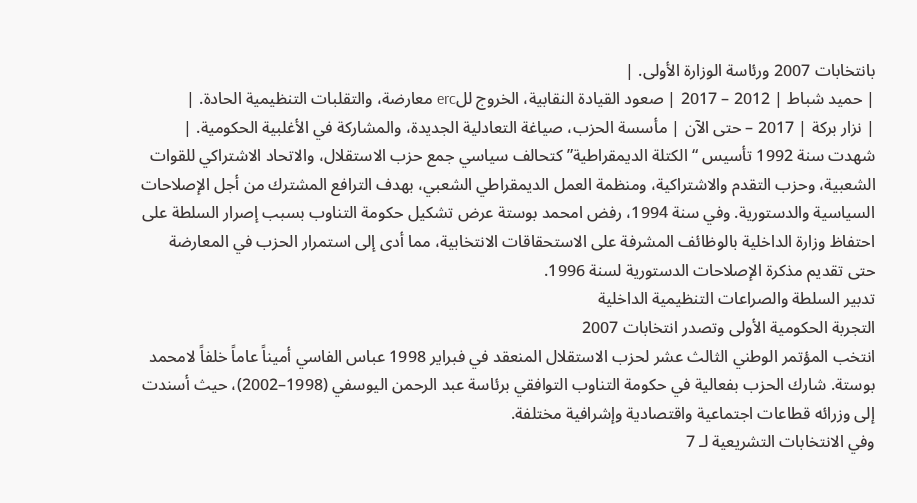بانتخابات 2007 ورئاسة الوزارة الأولى. |
| حميد شباط | 2012 – 2017 | صعود القيادة النقابية، الخروج للerc معارضة، والتقلبات التنظيمية الحادة. |
| نزار بركة | 2017 – حتى الآن | مأسسة الحزب، صياغة التعادلية الجديدة، والمشاركة في الأغلبية الحكومية. |
شهدت سنة 1992 تأسيس “الكتلة الديمقراطية” كتحالف سياسي جمع حزب الاستقلال، والاتحاد الاشتراكي للقوات الشعبية، وحزب التقدم والاشتراكية، ومنظمة العمل الديمقراطي الشعبي، بهدف الترافع المشترك من أجل الإصلاحات السياسية والدستورية. وفي سنة 1994، رفض امحمد بوستة عرض تشكيل حكومة التناوب بسبب إصرار السلطة على احتفاظ وزارة الداخلية بالوظائف المشرفة على الاستحقاقات الانتخابية، مما أدى إلى استمرار الحزب في المعارضة حتى تقديم مذكرة الإصلاحات الدستورية لسنة 1996.
تدبير السلطة والصراعات التنظيمية الداخلية
التجربة الحكومية الأولى وتصدر انتخابات 2007
انتخب المؤتمر الوطني الثالث عشر لحزب الاستقلال المنعقد في فبراير 1998 عباس الفاسي أميناً عاماً خلفاً لامحمد بوستة. شارك الحزب بفعالية في حكومة التناوب التوافقي برئاسة عبد الرحمن اليوسفي (1998–2002)، حيث أسندت إلى وزرائه قطاعات اجتماعية واقتصادية وإشرافية مختلفة.
وفي الانتخابات التشريعية لـ 7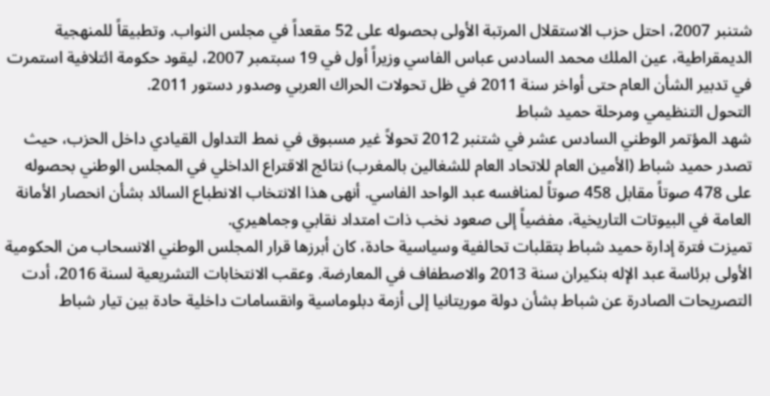شتنبر 2007، احتل حزب الاستقلال المرتبة الأولى بحصوله على 52 مقعداً في مجلس النواب. وتطبيقاً للمنهجية الديمقراطية، عين الملك محمد السادس عباس الفاسي وزيراً أول في 19 سبتمبر 2007، ليقود حكومة ائتلافية استمرت في تدبير الشأن العام حتى أواخر سنة 2011 في ظل تحولات الحراك العربي وصدور دستور 2011.
التحول التنظيمي ومرحلة حميد شباط
شهد المؤتمر الوطني السادس عشر في شتنبر 2012 تحولاً غير مسبوق في نمط التداول القيادي داخل الحزب، حيث تصدر حميد شباط (الأمين العام للاتحاد العام للشغالين بالمغرب) نتائج الاقتراع الداخلي في المجلس الوطني بحصوله على 478 صوتاً مقابل 458 صوتاً لمنافسه عبد الواحد الفاسي. أنهى هذا الانتخاب الانطباع السائد بشأن انحصار الأمانة العامة في البيوتات التاريخية، مفضياً إلى صعود نخب ذات امتداد نقابي وجماهيري.
تميزت فترة إدارة حميد شباط بتقلبات تحالفية وسياسية حادة، كان أبرزها قرار المجلس الوطني الانسحاب من الحكومية الأولى برئاسة عبد الإله بنكيران سنة 2013 والاصطفاف في المعارضة. وعقب الانتخابات التشريعية لسنة 2016، أدت التصريحات الصادرة عن شباط بشأن دولة موريتانيا إلى أزمة دبلوماسية وانقسامات داخلية حادة بين تيار شباط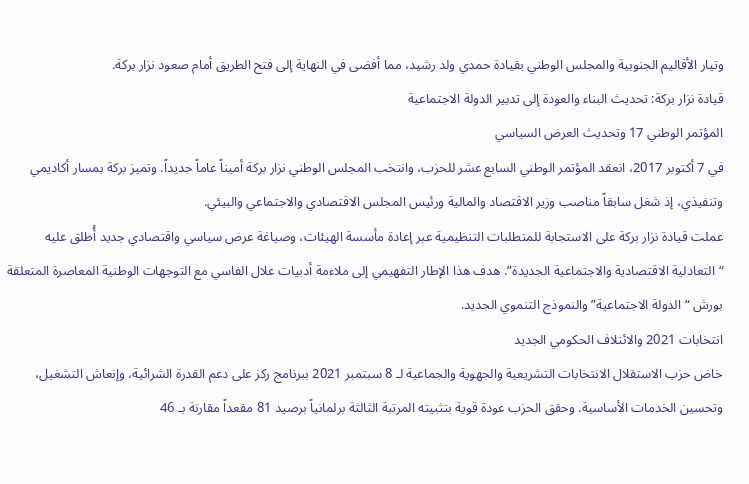وتيار الأقاليم الجنوبية والمجلس الوطني بقيادة حمدي ولد رشيد، مما أفضى في النهاية إلى فتح الطريق أمام صعود نزار بركة.
قيادة نزار بركة: تحديث البناء والعودة إلى تدبير الدولة الاجتماعية
المؤتمر الوطني 17 وتحديث العرض السياسي
في 7 أكتوبر 2017، انعقد المؤتمر الوطني السابع عشر للحزب، وانتخب المجلس الوطني نزار بركة أميناً عاماً جديداً. وتميز بركة بمسار أكاديمي وتنفيذي، إذ شغل سابقاً مناصب وزير الاقتصاد والمالية ورئيس المجلس الاقتصادي والاجتماعي والبيئي.
عملت قيادة نزار بركة على الاستجابة للمتطلبات التنظيمية عبر إعادة مأسسة الهيئات، وصياغة عرض سياسي واقتصادي جديد أُطلق عليه “التعادلية الاقتصادية والاجتماعية الجديدة”. هدف هذا الإطار التفهيمي إلى ملاءمة أدبيات علال الفاسي مع التوجهات الوطنية المعاصرة المتعلقة بورش “الدولة الاجتماعية” والنموذج التنموي الجديد.
انتخابات 2021 والائتلاف الحكومي الجديد
خاض حزب الاستقلال الانتخابات التشريعية والجهوية والجماعية لـ 8 سبتمبر 2021 ببرنامج ركز على دعم القدرة الشرائية، وإنعاش التشغيل، وتحسين الخدمات الأساسية. وحقق الحزب عودة قوية بتثبيته المرتبة الثالثة برلمانياً برصيد 81 مقعداً مقارنة بـ 46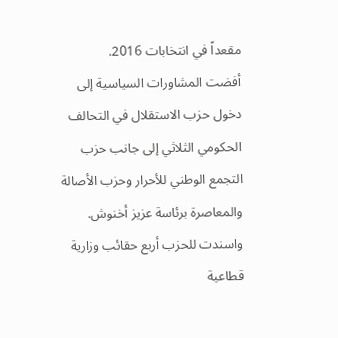مقعداً في انتخابات 2016.
أفضت المشاورات السياسية إلى دخول حزب الاستقلال في التحالف الحكومي الثلاثي إلى جانب حزب التجمع الوطني للأحرار وحزب الأصالة والمعاصرة برئاسة عزيز أخنوش. واسندت للحزب أربع حقائب وزارية قطاعية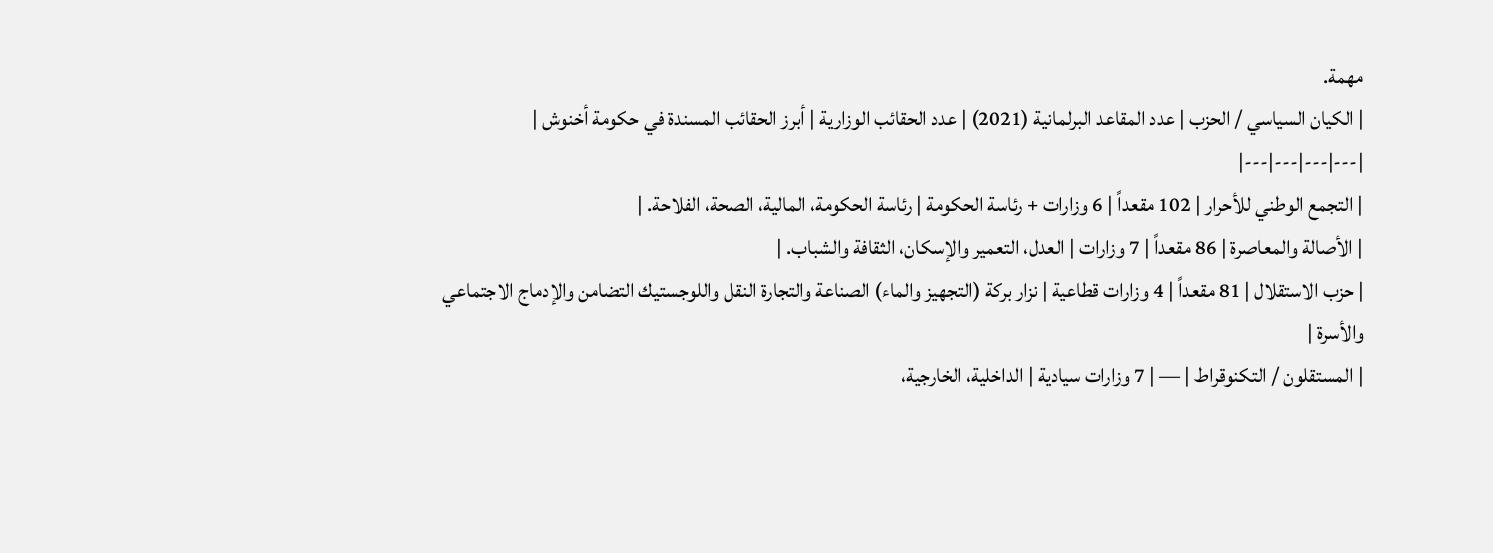مهمة.
| الكيان السياسي / الحزب | عدد المقاعد البرلمانية (2021) | عدد الحقائب الوزارية | أبرز الحقائب المسندة في حكومة أخنوش |
|---|---|---|---|
| التجمع الوطني للأحرار | 102 مقعداً | 6 وزارات + رئاسة الحكومة | رئاسة الحكومة، المالية، الصحة، الفلاحة. |
| الأصالة والمعاصرة | 86 مقعداً | 7 وزارات | العدل، التعمير والإسكان، الثقافة والشباب. |
| حزب الاستقلال | 81 مقعداً | 4 وزارات قطاعية | نزار بركة (التجهيز والماء) الصناعة والتجارة النقل واللوجستيك التضامن والإدماج الاجتماعي والأسرة |
| المستقلون / التكنوقراط | — | 7 وزارات سيادية | الداخلية، الخارجية،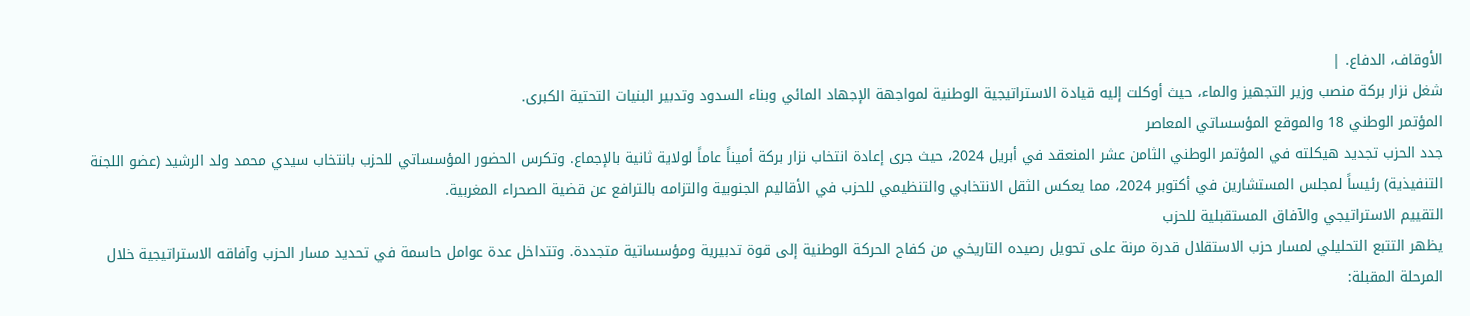الأوقاف، الدفاع. |
شغل نزار بركة منصب وزير التجهيز والماء، حيث أوكلت إليه قيادة الاستراتيجية الوطنية لمواجهة الإجهاد المائي وبناء السدود وتدبير البنيات التحتية الكبرى.
المؤتمر الوطني 18 والموقع المؤسساتي المعاصر
جدد الحزب تجديد هيكلته في المؤتمر الوطني الثامن عشر المنعقد في أبريل 2024، حيث جرى إعادة انتخاب نزار بركة أميناً عاماً لولاية ثانية بالإجماع. وتكرس الحضور المؤسساتي للحزب بانتخاب سيدي محمد ولد الرشيد (عضو اللجنة التنفيذية) رئيساً لمجلس المستشارين في أكتوبر 2024، مما يعكس الثقل الانتخابي والتنظيمي للحزب في الأقاليم الجنوبية والتزامه بالترافع عن قضية الصحراء المغربية.
التقييم الاستراتيجي والآفاق المستقبلية للحزب
يظهر التتبع التحليلي لمسار حزب الاستقلال قدرة مرنة على تحويل رصيده التاريخي من كفاح الحركة الوطنية إلى قوة تدبيرية ومؤسساتية متجددة. وتتداخل عدة عوامل حاسمة في تحديد مسار الحزب وآفاقه الاستراتيجية خلال المرحلة المقبلة: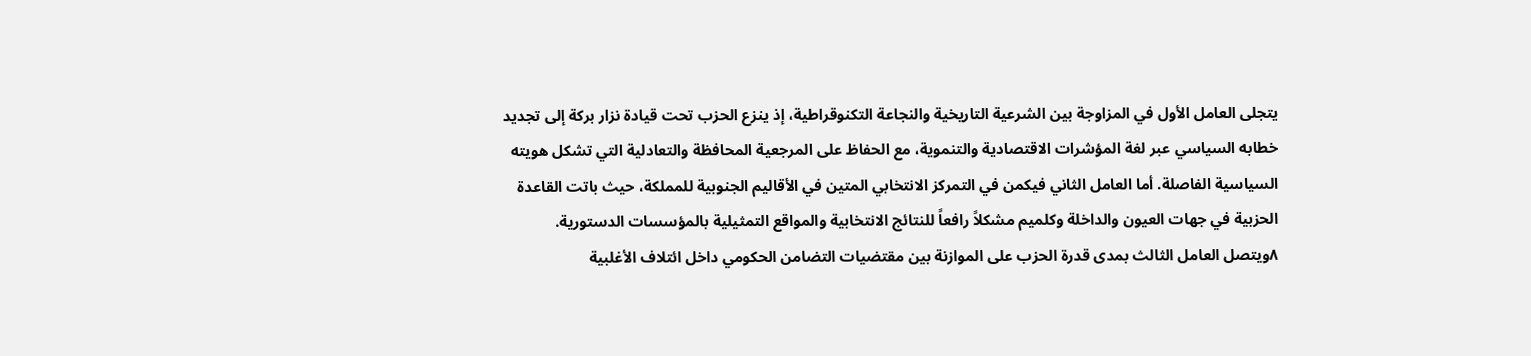يتجلى العامل الأول في المزاوجة بين الشرعية التاريخية والنجاعة التكنوقراطية، إذ ينزع الحزب تحت قيادة نزار بركة إلى تجديد خطابه السياسي عبر لغة المؤشرات الاقتصادية والتنموية، مع الحفاظ على المرجعية المحافظة والتعادلية التي تشكل هويته السياسية الفاصلة. أما العامل الثاني فيكمن في التمركز الانتخابي المتين في الأقاليم الجنوبية للمملكة، حيث باتت القاعدة الحزبية في جهات العيون والداخلة وكلميم مشكلاً رافعاً للنتائج الانتخابية والمواقع التمثيلية بالمؤسسات الدستورية.
٨ويتصل العامل الثالث بمدى قدرة الحزب على الموازنة بين مقتضيات التضامن الحكومي داخل ائتلاف الأغلبية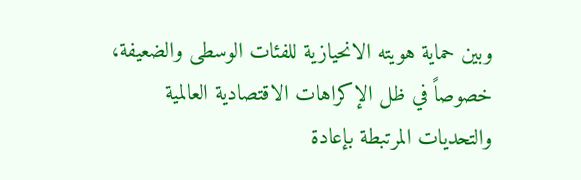وبين حماية هويته الانحيازية للفئات الوسطى والضعيفة، خصوصاً في ظل الإكراهات الاقتصادية العالمية والتحديات المرتبطة بإعادة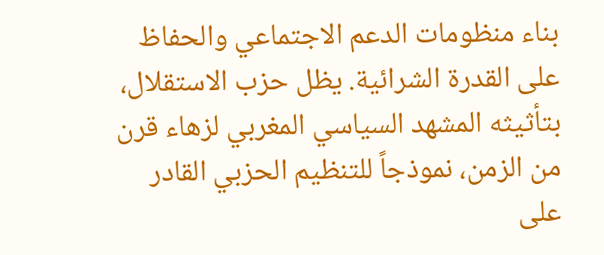بناء منظومات الدعم الاجتماعي والحفاظ على القدرة الشرائية. يظل حزب الاستقلال، بتأثيثه المشهد السياسي المغربي لزهاء قرن من الزمن، نموذجاً للتنظيم الحزبي القادر على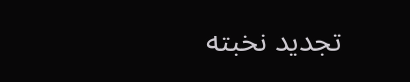تجديد نخبته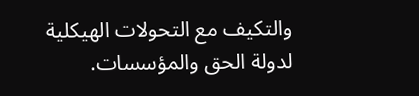والتكيف مع التحولات الهيكلية لدولة الحق والمؤسسات.